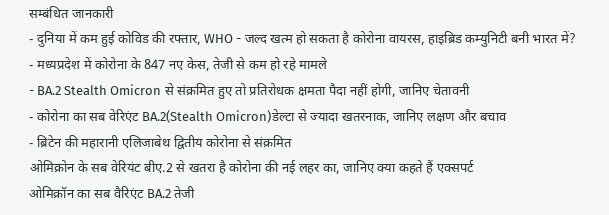सम्बंधित जानकारी
- दुनिया में कम हुई कोविड की रफ्तार, WHO - जल्द खत्म हो सकता है कोरोना वायरस, हाइब्रिड कम्युनिटी बनी भारत में?
- मध्यप्रदेश में कोरोना के 847 नए केस, तेजी से कम हो रहे मामले
- BA.2 Stealth Omicron से संक्रमित हुए तो प्रतिरोधक क्षमता पैदा नहीं होगी, जानिए चेतावनी
- कोरोना का सब वेरिएंट BA.2(Stealth Omicron)डेल्टा से ज्यादा खतरनाक, जानिए लक्षण और बचाव
- ब्रिटेन की महारानी एलिजाबेथ द्वितीय कोरोना से संक्रमित
ओमिक्रोन के सब वेरियंट बीए.2 से खतरा है कोरोना की नई लहर का, जानिए क्या कहते हैं एक्सपर्ट
ओमिक्रॉन का सब वैरिएंट BA.2 तेजी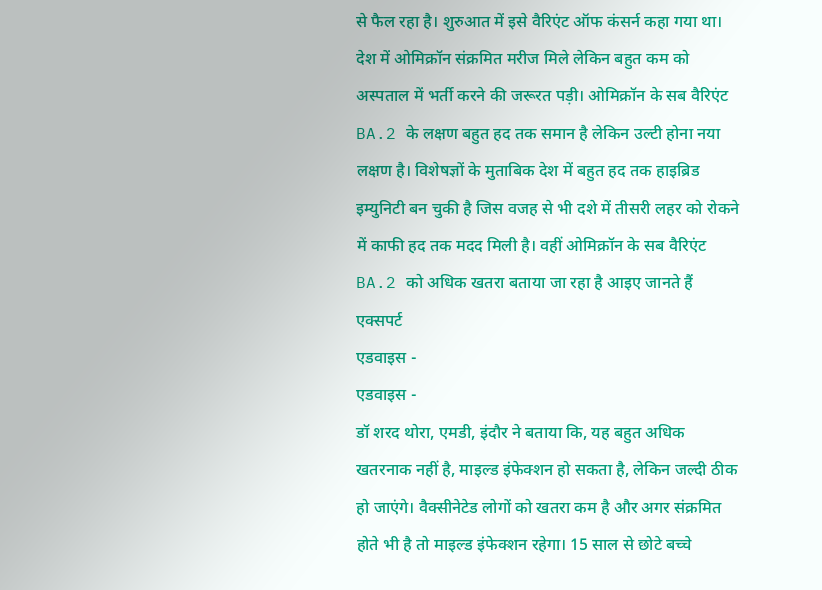से फैल रहा है। शुरुआत में इसे वैरिएंट ऑफ कंसर्न कहा गया था। देश में ओमिक्रॉन संक्रमित मरीज मिले लेकिन बहुत कम को अस्पताल में भर्ती करने की जरूरत पड़ी। ओमिक्रॉन के सब वैरिएंट BA.2 के लक्षण बहुत हद तक समान है लेकिन उल्टी होना नया लक्षण है। विशेषज्ञों के मुताबिक देश में बहुत हद तक हाइब्रिड इम्युनिटी बन चुकी है जिस वजह से भी दशे में तीसरी लहर को रोकने में काफी हद तक मदद मिली है। वहीं ओमिक्रॉन के सब वैरिएंट BA.2 को अधिक खतरा बताया जा रहा है आइए जानते हैं एक्सपर्ट
एडवाइस -
एडवाइस -
डॉ शरद थोरा, एमडी, इंदौर ने बताया कि, यह बहुत अधिक खतरनाक नहीं है, माइल्ड इंफेक्शन हो सकता है, लेकिन जल्दी ठीक हो जाएंगे। वैक्सीनेटेड लोगों को खतरा कम है और अगर संक्रमित होते भी है तो माइल्ड इंफेक्शन रहेगा। 15 साल से छोटे बच्चे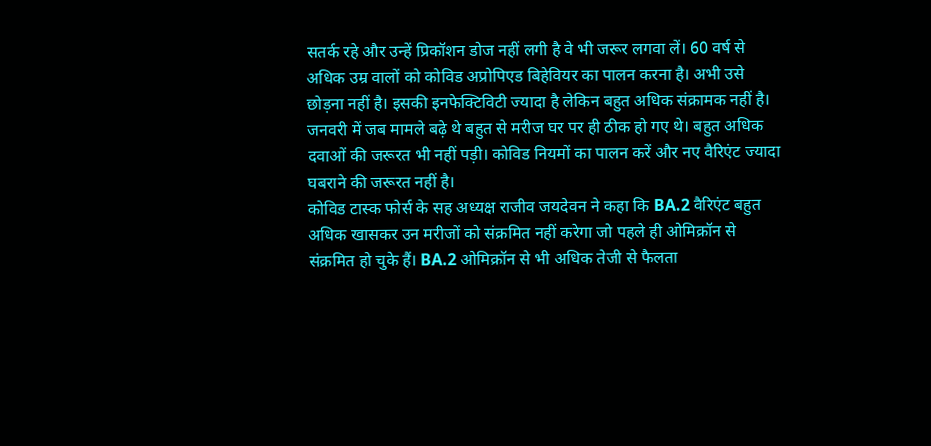सतर्क रहे और उन्हें प्रिकॉशन डोज नहीं लगी है वे भी जरूर लगवा लें। 60 वर्ष से अधिक उम्र वालों को कोविड अप्रोपिएड बिहेवियर का पालन करना है। अभी उसे छोड़ना नहीं है। इसकी इनफेक्टिविटी ज्यादा है लेकिन बहुत अधिक संक्रामक नहीं है। जनवरी में जब मामले बढ़े थे बहुत से मरीज घर पर ही ठीक हो गए थे। बहुत अधिक दवाओं की जरूरत भी नहीं पड़ी। कोविड नियमों का पालन करें और नए वैरिएंट ज्यादा घबराने की जरूरत नहीं है।
कोविड टास्क फोर्स के सह अध्यक्ष राजीव जयदेवन ने कहा कि BA.2 वैरिएंट बहुत अधिक खासकर उन मरीजों को संक्रमित नहीं करेगा जो पहले ही ओमिक्रॉन से संक्रमित हो चुके हैं। BA.2 ओमिक्रॉन से भी अधिक तेजी से फैलता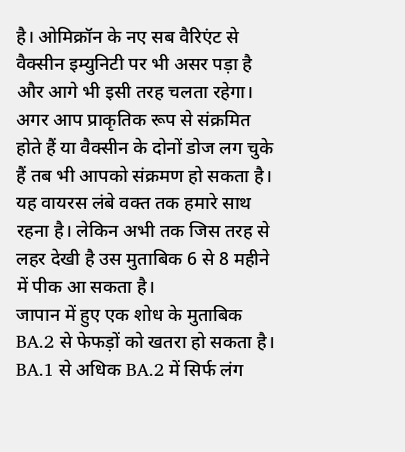है। ओमिक्रॉन के नए सब वैरिएंट से वैक्सीन इम्युनिटी पर भी असर पड़ा है और आगे भी इसी तरह चलता रहेगा। अगर आप प्राकृतिक रूप से संक्रमित होते हैं या वैक्सीन के दोनों डोज लग चुके हैं तब भी आपको संक्रमण हो सकता है। यह वायरस लंबे वक्त तक हमारे साथ रहना है। लेकिन अभी तक जिस तरह से लहर देखी है उस मुताबिक 6 से 8 महीने में पीक आ सकता है।
जापान में हुए एक शोध के मुताबिक BA.2 से फेफड़ों को खतरा हो सकता है। BA.1 से अधिक BA.2 में सिर्फ लंग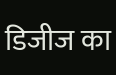डिजीज का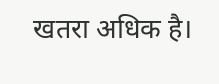खतरा अधिक है।